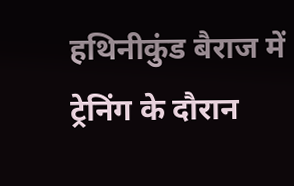हथिनीकुंड बैराज में ट्रेनिंग के दौरान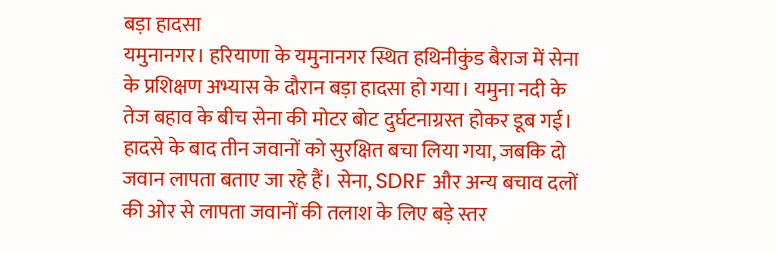बड़ा हादसा
यमुनानगर। हरियाणा के यमुनानगर स्थित हथिनीकुंड बैराज में सेना के प्रशिक्षण अभ्यास के दौरान बड़ा हादसा हो गया। यमुना नदी के तेज बहाव के बीच सेना की मोटर बोट दुर्घटनाग्रस्त होकर डूब गई। हादसे के बाद तीन जवानों को सुरक्षित बचा लिया गया, जबकि दो जवान लापता बताए जा रहे हैं। सेना, SDRF और अन्य बचाव दलों की ओर से लापता जवानों की तलाश के लिए बड़े स्तर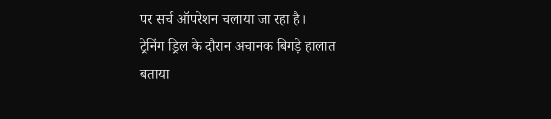पर सर्च ऑपरेशन चलाया जा रहा है।
ट्रेनिंग ड्रिल के दौरान अचानक बिगड़े हालात
बताया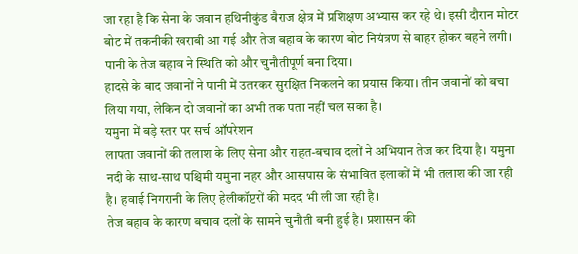जा रहा है कि सेना के जवान हथिनीकुंड बैराज क्षेत्र में प्रशिक्षण अभ्यास कर रहे थे। इसी दौरान मोटर बोट में तकनीकी खराबी आ गई और तेज बहाव के कारण बोट नियंत्रण से बाहर होकर बहने लगी। पानी के तेज बहाव ने स्थिति को और चुनौतीपूर्ण बना दिया।
हादसे के बाद जवानों ने पानी में उतरकर सुरक्षित निकलने का प्रयास किया। तीन जवानों को बचा लिया गया, लेकिन दो जवानों का अभी तक पता नहीं चल सका है।
यमुना में बड़े स्तर पर सर्च ऑपरेशन
लापता जवानों की तलाश के लिए सेना और राहत-बचाव दलों ने अभियान तेज कर दिया है। यमुना नदी के साथ-साथ पश्चिमी यमुना नहर और आसपास के संभावित इलाकों में भी तलाश की जा रही है। हवाई निगरानी के लिए हेलीकॉप्टरों की मदद भी ली जा रही है।
तेज बहाव के कारण बचाव दलों के सामने चुनौती बनी हुई है। प्रशासन की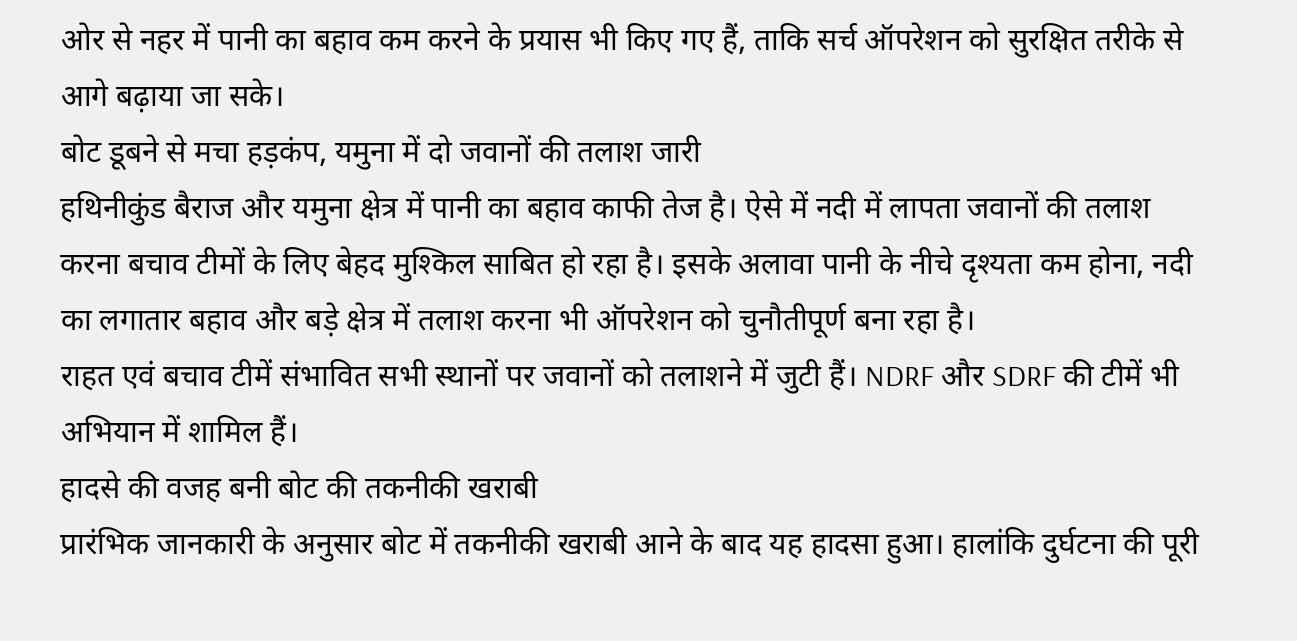ओर से नहर में पानी का बहाव कम करने के प्रयास भी किए गए हैं, ताकि सर्च ऑपरेशन को सुरक्षित तरीके से आगे बढ़ाया जा सके।
बोट डूबने से मचा हड़कंप, यमुना में दो जवानों की तलाश जारी
हथिनीकुंड बैराज और यमुना क्षेत्र में पानी का बहाव काफी तेज है। ऐसे में नदी में लापता जवानों की तलाश करना बचाव टीमों के लिए बेहद मुश्किल साबित हो रहा है। इसके अलावा पानी के नीचे दृश्यता कम होना, नदी का लगातार बहाव और बड़े क्षेत्र में तलाश करना भी ऑपरेशन को चुनौतीपूर्ण बना रहा है।
राहत एवं बचाव टीमें संभावित सभी स्थानों पर जवानों को तलाशने में जुटी हैं। NDRF और SDRF की टीमें भी अभियान में शामिल हैं।
हादसे की वजह बनी बोट की तकनीकी खराबी
प्रारंभिक जानकारी के अनुसार बोट में तकनीकी खराबी आने के बाद यह हादसा हुआ। हालांकि दुर्घटना की पूरी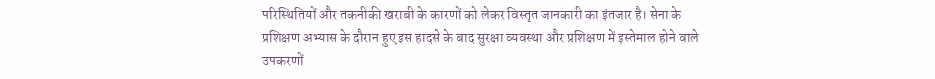परिस्थितियों और तकनीकी खराबी के कारणों को लेकर विस्तृत जानकारी का इंतजार है। सेना के प्रशिक्षण अभ्यास के दौरान हुए इस हादसे के बाद सुरक्षा व्यवस्था और प्रशिक्षण में इस्तेमाल होने वाले उपकरणों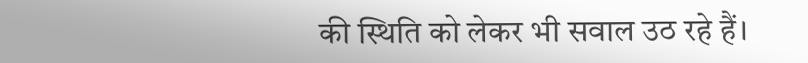की स्थिति को लेकर भी सवाल उठ रहे हैं।